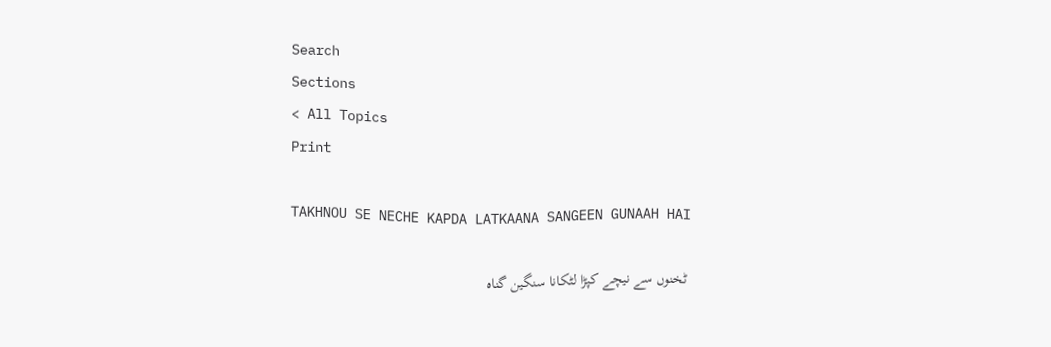Search
Sections
< All Topics
Print

TAKHNOU SE NECHE KAPDA LATKAANA SANGEEN GUNAAH HAI

 ٹخنوں سے نیچے کپڑا لٹکانا سنگین گناہ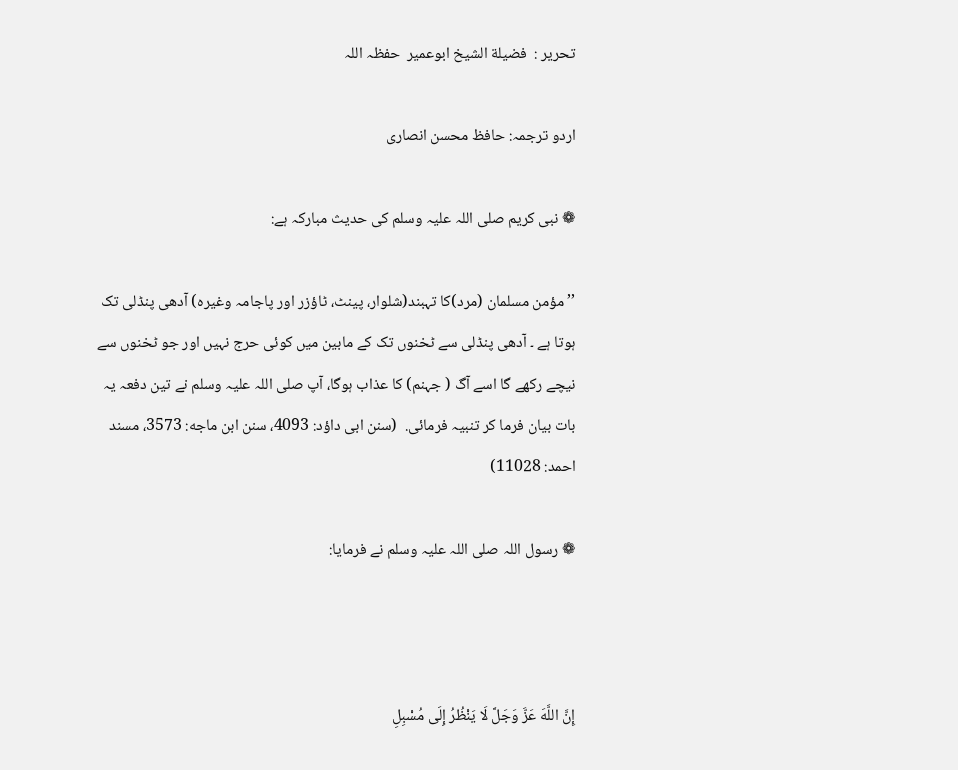تحریر :  فضیلة الشیخ ابوعمير  حفظہ اللہ

اردو ترجمہ: حافظ محسن انصاری

❁ نبی کریم صلی اللہ علیہ وسلم کی حدیث مبارکہ ہے:

’’ مؤمن مسلمان (مرد)کا تہبند(شلوار، پینٹ، ٹاؤزر اور پاجامہ وغیرہ) آدھی پنڈلی تک ہوتا ہے ۔ آدھی پنڈلی سے ٹخنوں تک کے مابین میں کوئی حرج نہیں اور جو ٹخنوں سے نیچے رکھے گا اسے آگ ( جہنم) کا عذاب ہوگا، آپ صلی اللہ علیہ وسلم نے تین دفعہ یہ بات بیان فرما کر تنبیہ فرمائی.  (سنن ابی داؤد: 4093، سنن ابن ماجه: 3573، مسند احمد: 11028)

❁ رسول اللہ صلی اللہ علیہ وسلم نے فرمایا:



إِنَّ اللَّهَ عَزَّ وَجَلَّ لَا يَنْظُرُ إِلَى مُسْبِلِ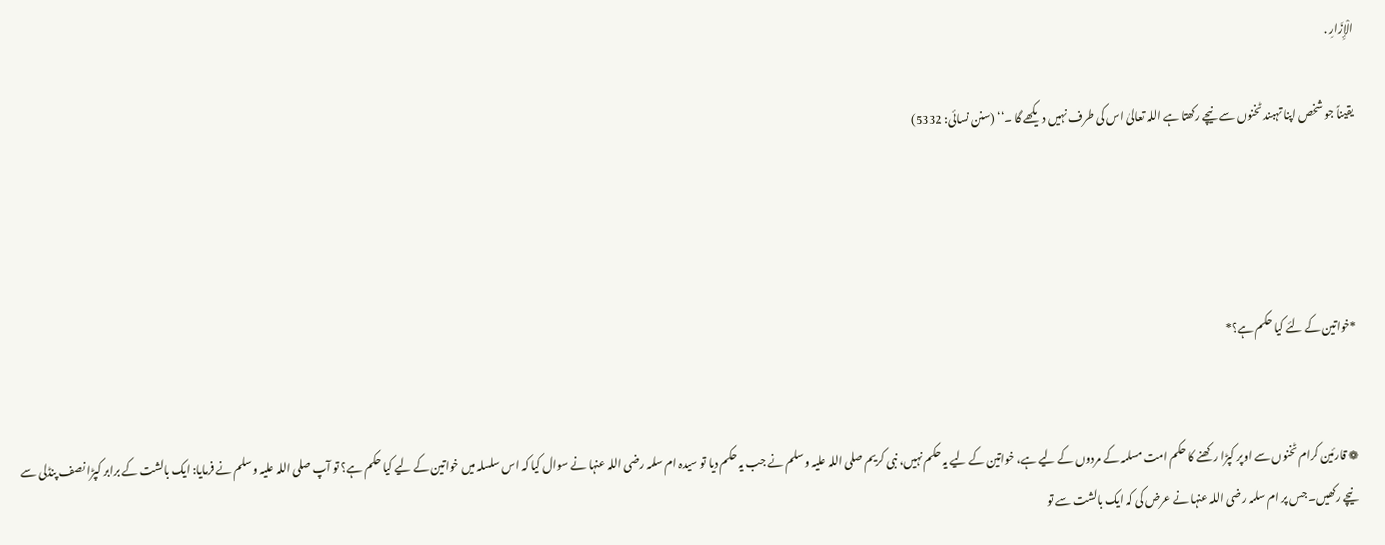الْإِزَارِ .

یقیناً جو شخص اپنا تہبند ٹخنوں سے نیچے رکھتا ہے اللہ تعالیٰ اس کی طرف نہیں دیکھے گا ۔‘‘ (سنن نسائی: 5332)




*خواتین کے لئے کیا حکم ہے؟*


❁ قارئین کرام ٹخنوں سے اوپر کپڑا رکھنے کا حکم امت مسلمہ کے مردوں کے لیے ہے، خواتین کے لیے یہ حکم نہیں، نبی کریم صلی اللہ علیہ وسلم نے جب یہ حکم دیا تو سیدہ ام سلمہ رضی اللہ عنہا نے سوال کیا کہ اس سلسلہ میں خواتین کے لیے کیا حکم ہے؟ تو آپ صلی اللہ علیہ وسلم نے فرمایا: ایک بالشت کے برابر کپڑا نصف پنڈلی سے نیچے رکھیں۔ جس پر ام سلمہ رضی اللہ عنہا نے عرض کی کہ ایک بالشت سے تو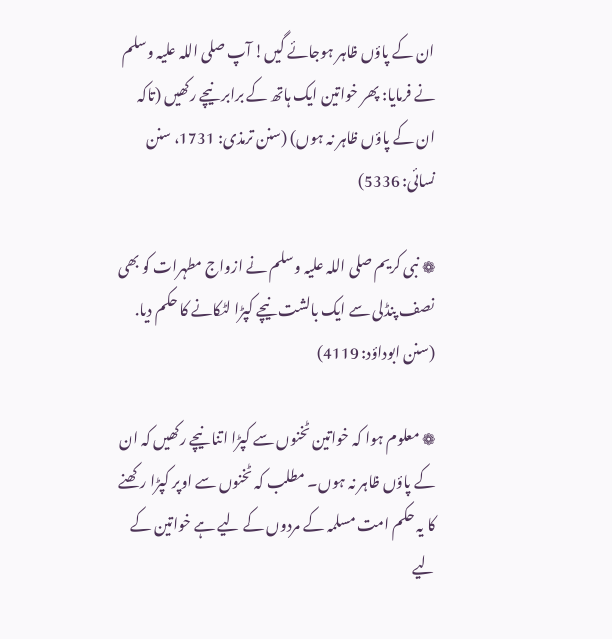ان کے پاؤں ظاہر ہوجائے گیں! آپ صلی اللہ علیہ وسلم نے فرمایا: پھر خواتین ایک ہاتھ کے برابر نیچے رکھیں (تاکہ ان کے پاؤں ظاہر نہ ہوں) (سنن ترمذی: 1731، سنن نسائی: 5336)

❁ نبی کریم صلی اللہ علیہ وسلم نے ازواج مطہرات کو بھی نصف پنڈلی سے ایک بالشت نیچے کپڑا لٹکانے کا حکم دیا. (سنن ابوداؤد: 4119)

❁ معلوم ہوا کہ خواتین ٹخنوں سے کپڑا اتنا نیچے رکھیں کہ ان کے پاؤں ظاہر نہ ہوں۔ مطلب کہ ٹخنوں سے اوپر کپڑا رکھنے کا یہ حکم امت مسلمہ کے مردوں کے لیے ہے خواتین کے لیے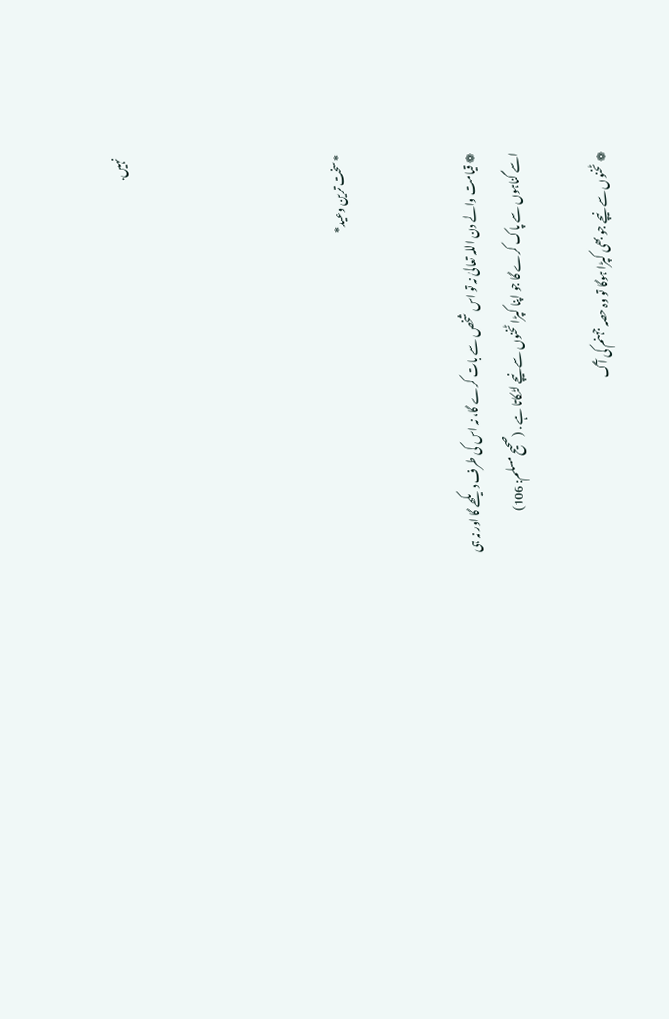نہیں.




*سخت ترین وعید*


❁ قیامت والے دن اللہ تعالیٰ نہ تو اس شخص سے بات کرے گا، نہ اس کی طرف دیکھے گا اور نہ ہی اسے گناہوں سے پاک کرے گا جو اپنا کپڑا ٹخنوں سے نیچے لٹکاتا ہے . (صحيح مسلم: 106)

❁ ٹخنوں سے نیچے جو بھی کپڑا ہوگا تو وہ حصہ جہنم کی آگ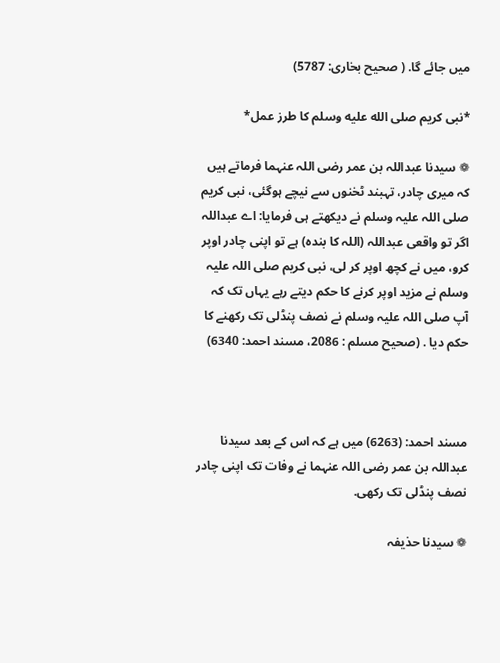میں جائے گا. ( صحيح بخاری: 5787)

*نبی کریم صلى الله عليه وسلم کا طرز عمل*

❁ سیدنا عبداللہ بن عمر رضی اللہ عنہما فرماتے ہیں کہ میری چادر، تہبند ٹخنوں سے نیچے ہوگئی، نبی کریم صلی اللہ علیہ وسلم نے دیکھتے ہی فرمایا: اے عبداللہ اگر تو واقعی عبداللہ (اللہ کا بندہ) ہے تو اپنی چادر اوپر کرو، میں نے کچھ اوپر کر لی، نبی کریم صلی اللہ علیہ وسلم نے مزید اوپر کرنے کا حکم دیتے رہے یہاں تک کہ آپ صلی اللہ علیہ وسلم نے نصف پنڈلی تک رکھنے کا حکم دیا . (صحيح مسلم : 2086، مسند احمد: 6340)



مسند احمد: (6263) میں ہے کہ اس کے بعد سیدنا عبداللہ بن عمر رضی اللہ عنہما نے وفات تک اپنی چادر نصف پنڈلی تک رکھی.

❁ سیدنا حذیفہ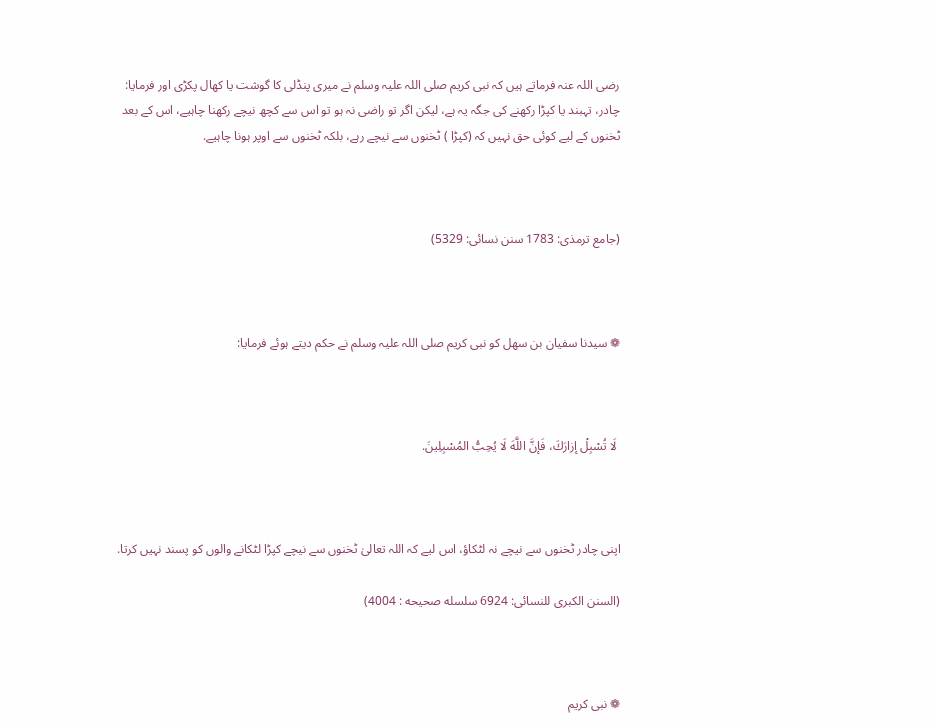رضی اللہ عنہ فرماتے ہیں کہ نبی کریم صلی اللہ علیہ وسلم نے میری پنڈلی کا گوشت یا کھال پکڑی اور فرمایا: چادر، تہبند یا کپڑا رکھنے کی جگہ یہ ہے، لیکن اگر تو راضی نہ ہو تو اس سے کچھ نیچے رکھنا چاہیے، اس کے بعد ٹخنوں کے لیے کوئی حق نہیں کہ (کپڑا ) ٹخنوں سے نیچے رہے، بلکہ ٹخنوں سے اوپر ہونا چاہیے.



(جامع ترمذی: 1783 سنن نسائی: 5329)



❁ سیدنا سفیان بن سھل کو نبی کریم صلی اللہ علیہ وسلم نے حکم دیتے ہوئے فرمایا:



 لَا تُسْبِلْ إزارَكَ، فَإنَّ اللَّهَ لَا يُحِبُّ المُسْبِلِينَ.



اپنی چادر ٹخنوں سے نیچے نہ لٹکاؤ، اس لیے کہ اللہ تعالیٰ ٹخنوں سے نیچے کپڑا لٹکانے والوں کو پسند نہیں کرتا.

(السنن الکبری للنسائی: 6924 سلسله صحيحه : 4004)



❁ نبی کریم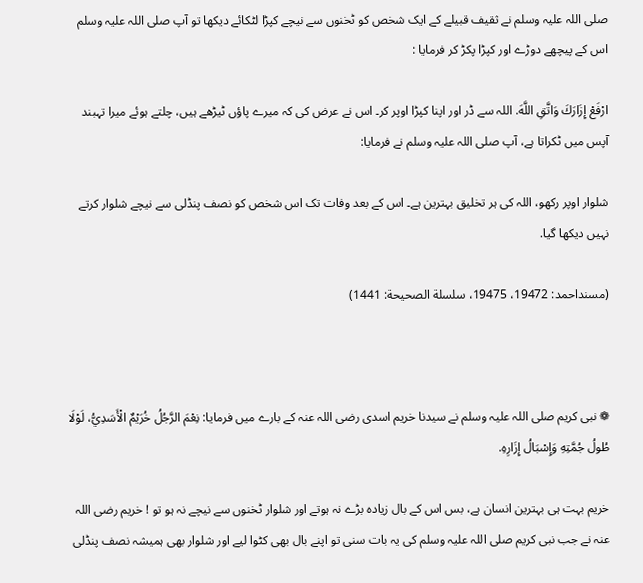صلی اللہ علیہ وسلم نے ثقیف قبیلے کے ایک شخص کو ٹخنوں سے نیچے کپڑا لٹکائے دیکھا تو آپ صلی اللہ علیہ وسلم اس کے پیچھے دوڑے اور کپڑا پکڑ کر فرمایا :

ارْفَعْ إِزَارَكَ وَاتَّقِ اللَّهَ. اللہ سے ڈر اور اپنا کپڑا اوپر کر۔ اس نے عرض کی کہ میرے پاؤں ٹیڑھے ہیں، چلتے ہوئے میرا تہبند آپس میں ٹکراتا ہے، آپ صلی اللہ علیہ وسلم نے فرمایا:

شلوار اوپر رکھو، اللہ کی ہر تخلیق بہترین ہے۔ اس کے بعد وفات تک اس شخص کو نصف پنڈلی سے نیچے شلوار کرتے نہیں دیکھا گیا.

(مسنداحمد: 19472، 19475، سلسلة الصحيحة: 1441)



❁ نبی کریم صلی اللہ علیہ وسلم نے سیدنا خریم اسدی رضی اللہ عنہ کے بارے میں فرمایا: نِعْمَ الرَّجُلُ خُرَيْمٌ الْأَسَدِيُّ، لَوْلَا طُولُ جُمَّتِهِ وَإِسْبَالُ إِزَارِهِ.

خریم بہت ہی بہترین انسان ہے، بس اس کے بال زیادہ بڑے نہ ہوتے اور شلوار ٹخنوں سے نیچے نہ ہو تو ! خریم رضی اللہ عنہ نے جب نبی کریم صلی اللہ علیہ وسلم کی یہ بات سنی تو اپنے بال بھی کٹوا لیے اور شلوار بھی ہمیشہ نصف پنڈلی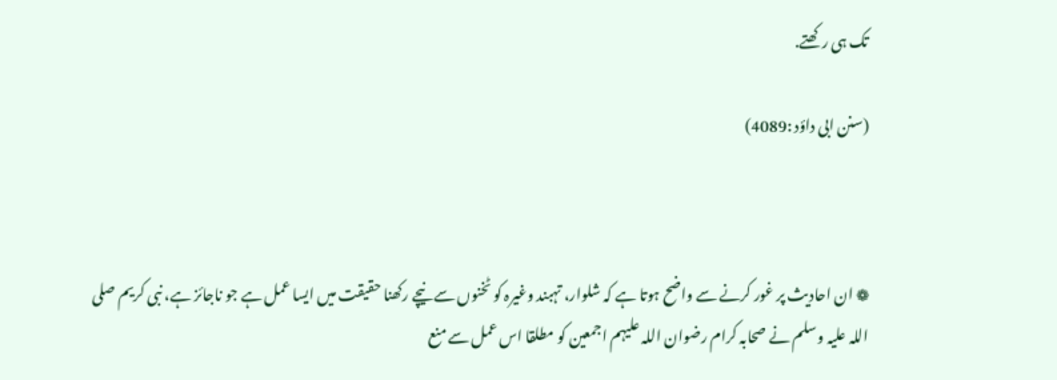تک ہی رکھتے.

(سنن ابی داؤد :4089)



❁ ان احادیث پر غور کرنے سے واضح ہوتا ہے کہ شلوار، تہبند وغیرہ کو ٹخنوں سے نیچے رکھنا حقیقت میں ایسا عمل ہے جو ناجائز ہے، نبی کریم صلی اللہ علیہ وسلم نے صحابہ کرام رضوان اللہ علیہم اجمعین کو مطلقا اس عمل سے منع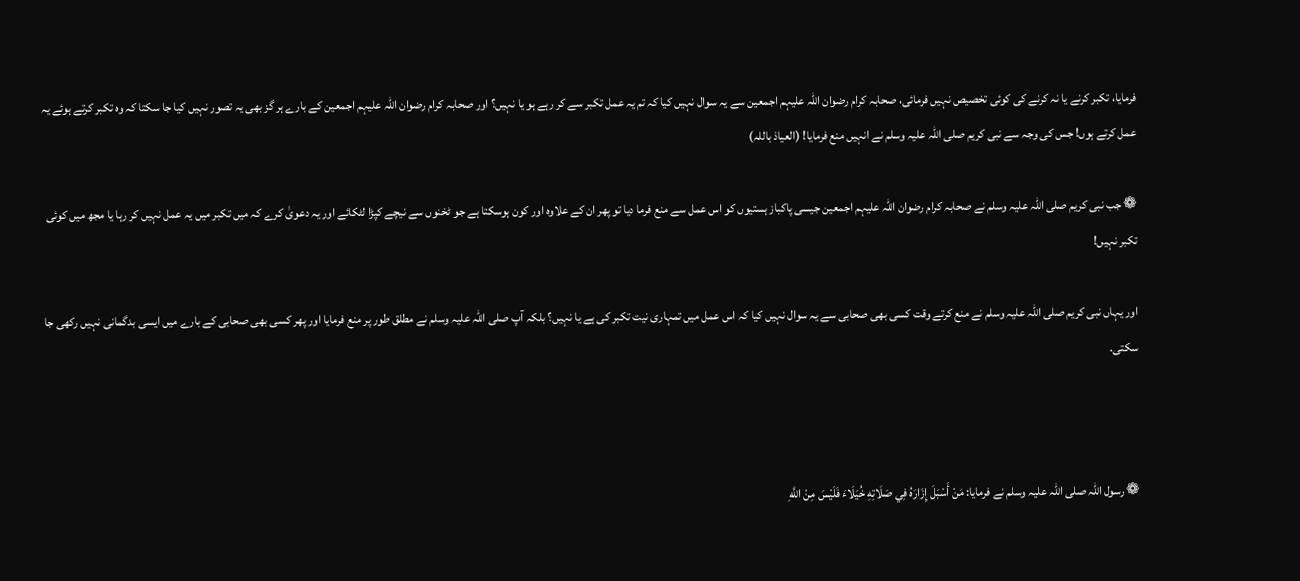فرمایا، تکبر کرنے یا نہ کرنے کی کوئی تخصیص نہیں فرمائی، صحابہ کرام رضوان اللہ علیہم اجمعین سے یہ سوال نہیں کیا کہ تم یہ عمل تکبر سے کر رہے ہو یا نہیں؟ اور صحابہ کرام رضوان اللہ علیہم اجمعین کے بارے ہر گز بھی یہ تصور نہیں کیا جا سکتا کہ وہ تکبر کرتے ہوئے یہ عمل کرتے ہوں! جس کی وجہ سے نبی کریم صلی اللہ علیہ وسلم نے انہیں منع فرمایا! (العیاذ باللہ)

❁ جب نبی کریم صلی اللہ علیہ وسلم نے صحابہ کرام رضوان اللہ علیہم اجمعین جیسی پاکباز ہستیوں کو اس عمل سے منع فرما دیا تو پھر ان کے علاوہ اور کون ہوسکتا ہے جو ٹخنوں سے نیچے کپڑا لٹکائے اور یہ دعویٰ کرے کہ میں تکبر میں یہ عمل نہیں کر رہا یا مجھ میں کوئی تکبر نہیں!

اور یہاں نبی کریم صلی اللہ علیہ وسلم نے منع کرتے وقت کسی بھی صحابی سے یہ سوال نہیں کیا کہ اس عمل میں تمہاری نیت تکبر کی ہے یا نہیں؟ بلکہ آپ صلی اللہ علیہ وسلم نے مطلق طور پر منع فرمایا اور پھر کسی بھی صحابی کے بارے میں ایسی بدگمانی نہیں رکھی جا سکتی.



❁ رسول اللہ صلی اللہ علیہ وسلم نے فرمایا: مَنْ أَسْبَلَ إِزَارَهُ فِي صَلَاتِهِ خُيَلَاءَ فَلَيْسَ مِنْ اللَّهِ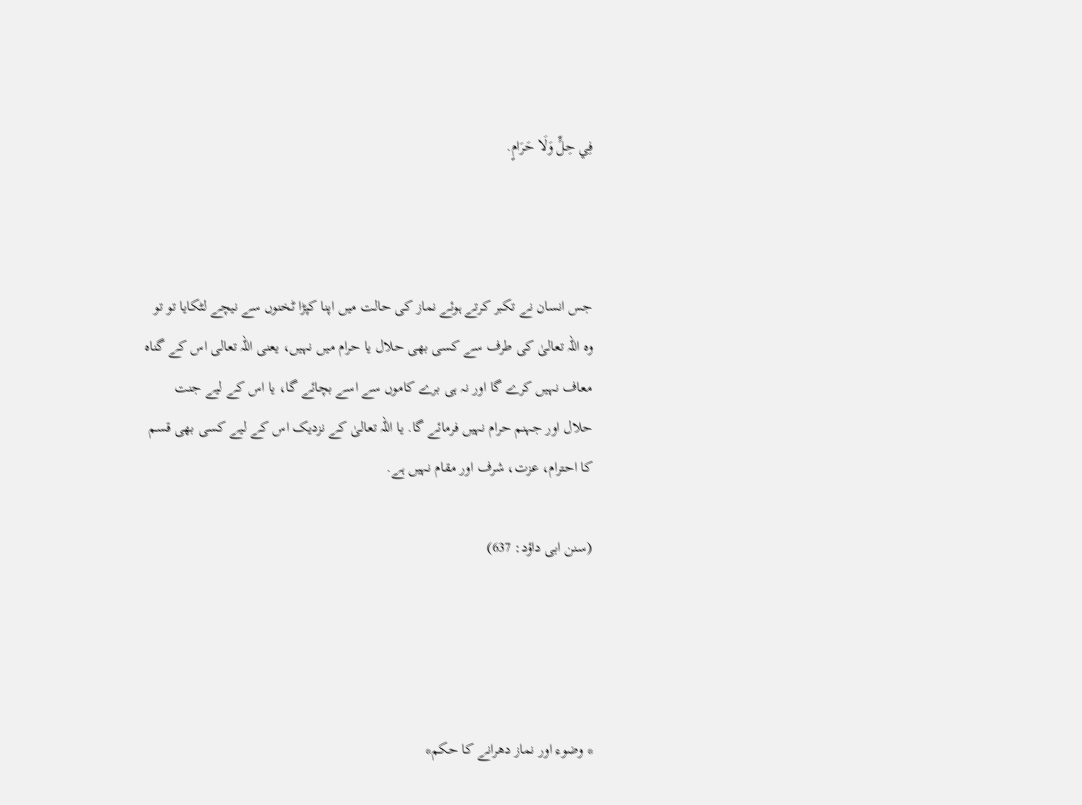فِي حِلٍّ وَلَا حَرَامٍ.



جس انسان نے تکبر کرتے ہوئے نماز کی حالت میں اپنا کپڑا ٹخنوں سے نیچے لٹکایا تو تو وہ اللہ تعالیٰ کی طرف سے کسی بھی حلال یا حرام میں نہیں، یعنی اللہ تعالی اس کے گناہ معاف نہیں کرے گا اور نہ ہی برے کاموں سے اسے بچائے گا، یا اس کے لیے جنت حلال اور جہنم حرام نہیں فرمائے گا. یا اللہ تعالیٰ کے نزدیک اس کے لیے کسی بھی قسم کا احترام، عزت، شرف اور مقام نہیں ہے.

(سنن ابی داؤد: 637)




* وضوء اور نماز دھرانے کا حکم*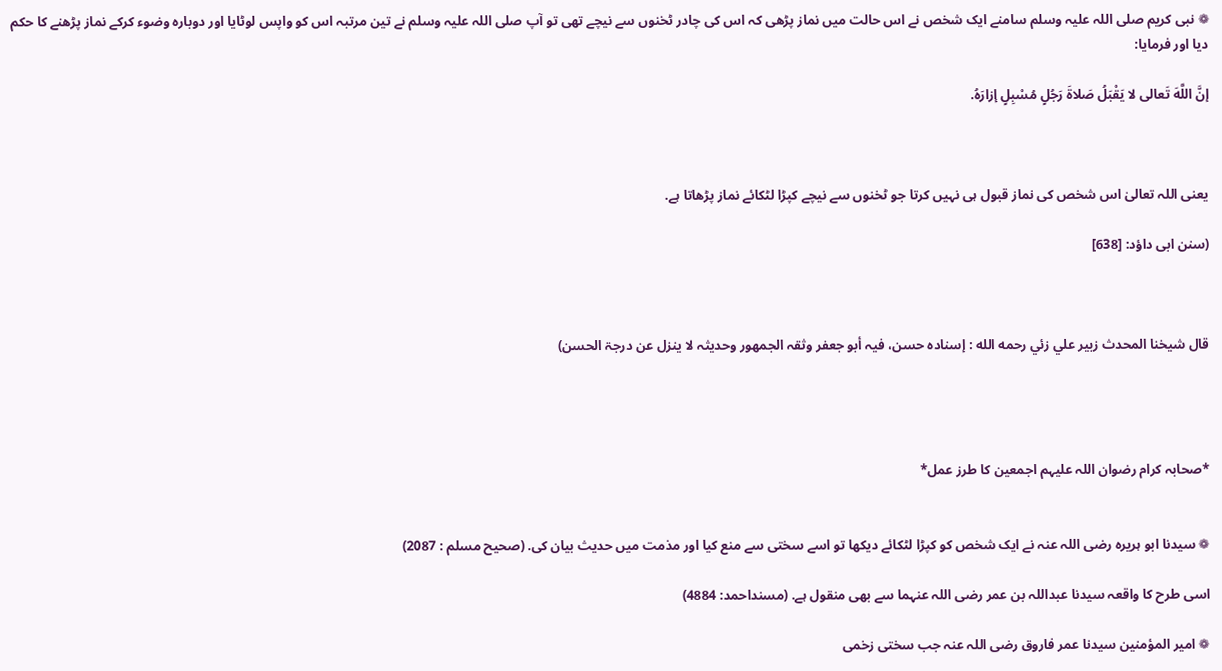❁ نبی کریم صلی اللہ علیہ وسلم سامنے ایک شخص نے اس حالت میں نماز پڑھی کہ اس کی چادر ٹخنوں سے نیچے تھی تو آپ صلی اللہ علیہ وسلم نے تین مرتبہ اس کو واپس لوٹایا اور دوبارہ وضوء کرکے نماز پڑھنے کا حکم دیا اور فرمایا:

إنَّ اللَّهَ تَعالى لا يَقْبَلُ صَلاةَ رَجُلٍ مُسْبِلٍ إزارَهُ.



یعنی اللہ تعالیٰ اس شخص کی نماز قبول ہی نہیں کرتا جو ٹخنوں سے نیچے کپڑا لٹکائے نماز پڑھاتا ہے.

(سنن ابی داؤد: [638]



قال شيخنا المحدث زبير علي زئي رحمه الله : إسنادہ حسن، فیہ أبو جعفر وثقہ الجمھور وحدیثہ لا ینزل عن درجۃ الحسن)




*صحابہ کرام رضوان اللہ علیہم اجمعین کا طرز عمل*


❁ سیدنا ابو ہریرہ رضی اللہ عنہ نے ایک شخص کو کپڑا لٹکائے دیکھا تو اسے سختی سے منع کیا اور مذمت میں حدیث بیان کی. (صحيح مسلم : 2087)

اسی طرح کا واقعہ سیدنا عبداللہ بن عمر رضی اللہ عنہما سے بھی منقول ہے. (مسنداحمد: 4884)

❁ امیر المؤمنین سیدنا عمر فاروق رضی اللہ عنہ جب سختی زخمی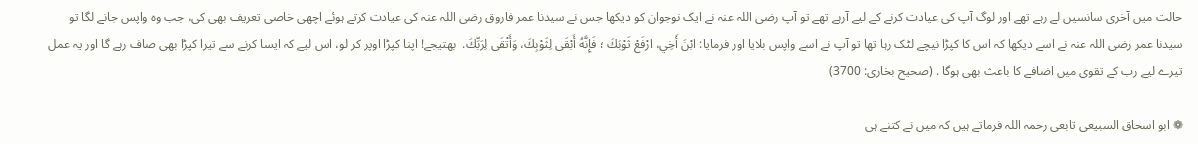حالت میں آخری سانسیں لے رہے تھے اور لوگ آپ کی عیادت کرنے کے لیے آرہے تھے تو آپ رضی اللہ عنہ نے ایک نوجوان کو دیکھا جس نے سیدنا عمر فاروق رضی اللہ عنہ کی عیادت کرتے ہوئے اچھی خاصی تعریف بھی کی، جب وہ واپس جانے لگا تو سیدنا عمر رضی اللہ عنہ نے اسے دیکھا کہ اس کا کپڑا نیچے لٹک رہا تھا تو آپ نے اسے واپس بلایا اور فرمایا: ابْنَ أَخِي، ارْفَعْ ثَوْبَكَ ؛ فَإِنَّهُ أَبْقَى لِثَوْبِكَ، وَأَتْقَى لِرَبِّكَ.  بھتیجے! اپنا کپڑا اوپر کر لو، اس لیے کہ ایسا کرنے سے تیرا کپڑا بھی صاف رہے گا اور یہ عمل تیرے لیے رب کے تقوی میں اضافے کا باعث بھی ہوگا . (صحيح بخاری: 3700)

❁ ابو اسحاق السبیعی تابعی رحمہ اللہ فرماتے ہیں کہ میں نے کتنے ہی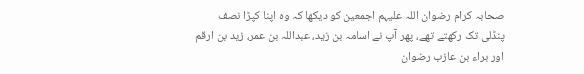صحابہ کرام رضوان اللہ علیہم اجمعین کو دیکھا کہ وہ اپنا کپڑا نصف پنڈلی تک رکھتے تھے، پھر آپ نے اسامہ بن زید، عبداللہ بن عمر، زید بن ارقم اور براء بن عازب رضوان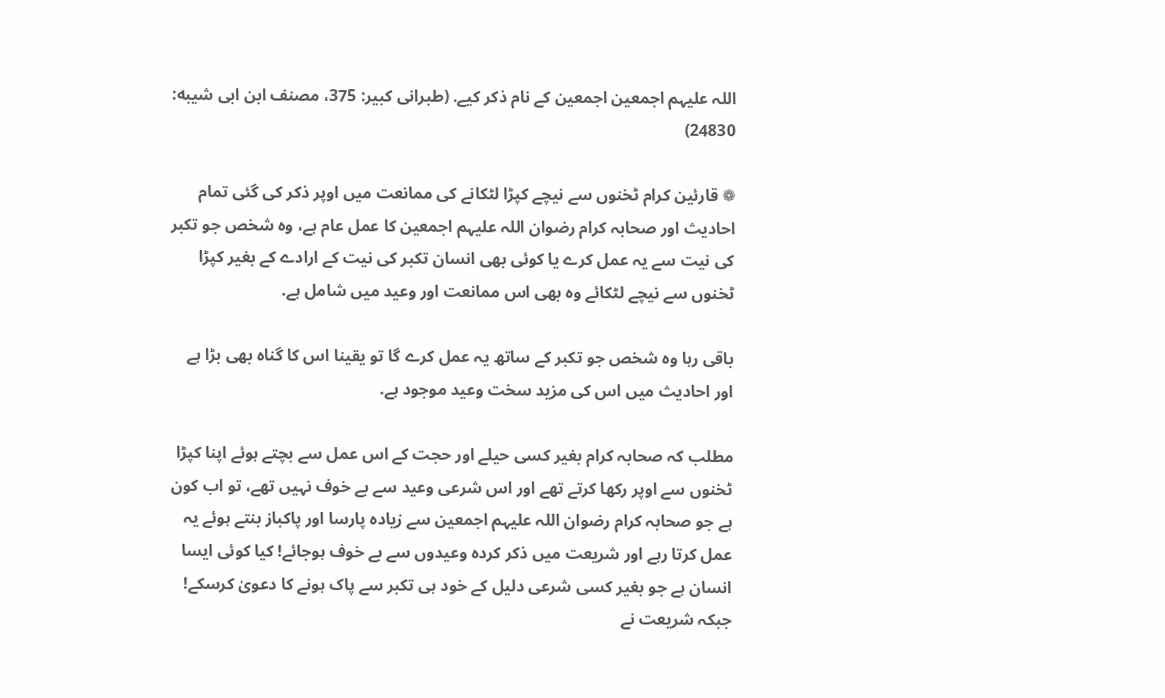اللہ علیہم اجمعین اجمعین کے نام ذکر کیے. (طبرانی کبير: 375، مصنف ابن ابی شيبه: 24830)

❁ قارئین کرام ٹخنوں سے نیچے کپڑا لٹکانے کی ممانعت میں اوپر ذکر کی گئی تمام احادیث اور صحابہ کرام رضوان اللہ علیہم اجمعین کا عمل عام ہے، وہ شخص جو تکبر کی نیت سے یہ عمل کرے یا کوئی بھی انسان تکبر کی نیت کے ارادے کے بغیر کپڑا ٹخنوں سے نیچے لٹکائے وہ بھی اس ممانعت اور وعید میں شامل ہے.

باقی رہا وہ شخص جو تکبر کے ساتھ یہ عمل کرے گا تو یقینا اس کا گناہ بھی بڑا ہے اور احادیث میں اس کی مزید سخت وعید موجود ہے.

مطلب کہ صحابہ کرام بغیر کسی حیلے اور حجت کے اس عمل سے بچتے ہوئے اپنا کپڑا ٹخنوں سے اوپر رکھا کرتے تھے اور اس شرعی وعید سے بے خوف نہیں تھے، تو اب کون ہے جو صحابہ کرام رضوان اللہ علیہم اجمعین سے زیادہ پارسا اور پاکباز بنتے ہوئے یہ عمل کرتا رہے اور شریعت میں ذکر کردہ وعیدوں سے بے خوف ہوجائے! کیا کوئی ایسا انسان ہے جو بغیر کسی شرعی دلیل کے خود ہی تکبر سے پاک ہونے کا دعویٰ کرسکے! جبکہ شریعت نے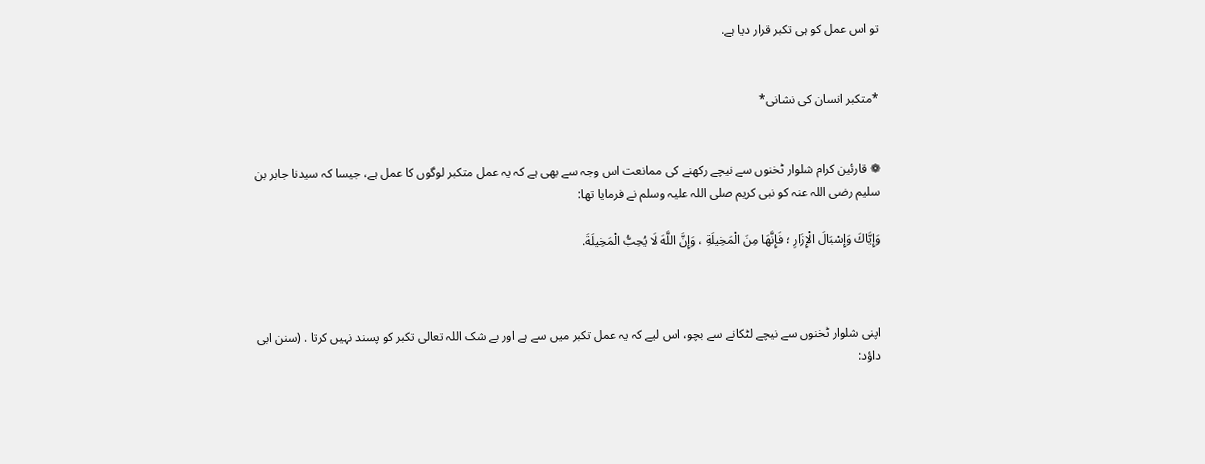تو اس عمل کو ہی تکبر قرار دیا ہے.


*متکبر انسان کی نشانی*


❁ قارئین کرام شلوار ٹخنوں سے نیچے رکھنے کی ممانعت اس وجہ سے بھی ہے کہ یہ عمل متکبر لوگوں کا عمل ہے، جیسا کہ سیدنا جابر بن سلیم رضی اللہ عنہ کو نبی کریم صلی اللہ علیہ وسلم نے فرمایا تھا:

وَإِيَّاكَ وَإِسْبَالَ الْإِزَارِ ؛ فَإِنَّهَا مِنَ الْمَخِيلَةِ ، وَإِنَّ اللَّهَ لَا يُحِبُّ الْمَخِيلَةَ.



اپنی شلوار ٹخنوں سے نیچے لٹکانے سے بچو، اس لیے کہ یہ عمل تکبر میں سے ہے اور بے شک اللہ تعالی تکبر کو پسند نہیں کرتا . (سنن ابی داؤد: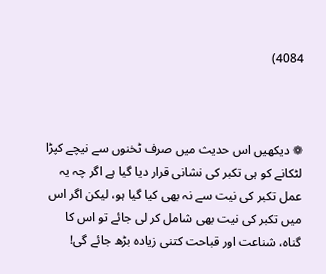4084)



❁ دیکھیں اس حدیث میں صرف ٹخنوں سے نیچے کپڑا لٹکانے کو ہی تکبر کی نشانی قرار دیا گیا ہے اگر چہ یہ عمل تکبر کی نیت سے نہ بھی کیا گیا ہو، لیکن اگر اس میں تکبر کی نیت بھی شامل کر لی جائے تو اس کا گناہ، شناعت اور قباحت کتنی زیادہ بڑھ جائے گی!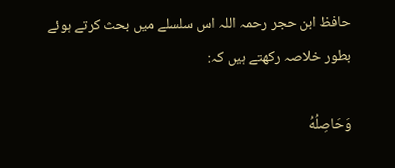حافظ ابن حجر رحمہ اللہ اس سلسلے میں بحث کرتے ہوئے بطور خلاصہ رکھتے ہیں کہ:

وَحَاصِلُهُ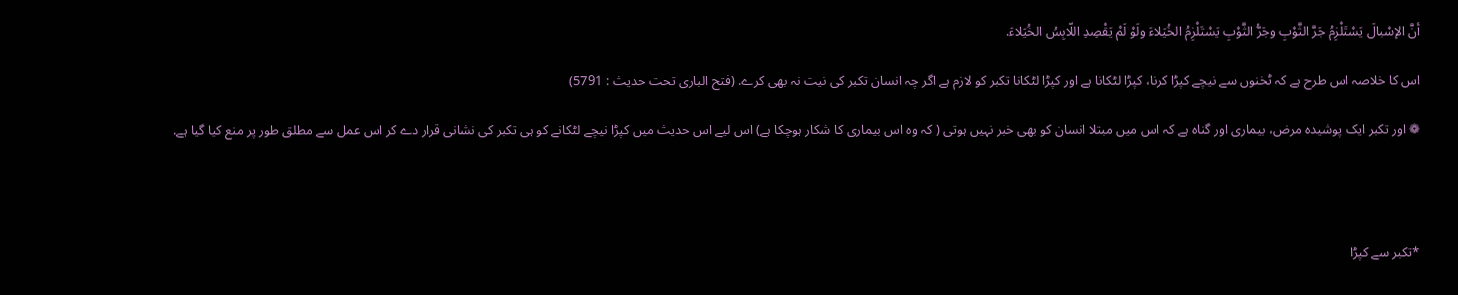أنَّ الإسْبالَ يَسْتَلْزِمُ جَرَّ الثَّوْبِ وجَرُّ الثَّوْبِ يَسْتَلْزِمُ الخُيَلاءَ ولَوْ لَمْ يَقْصِدِ اللّابِسُ الخُيَلاءَ.

اس کا خلاصہ اس طرح ہے کہ ٹخنوں سے نیچے کپڑا کرنا، کپڑا لٹکانا ہے اور کپڑا لٹکانا تکبر کو لازم ہے اگر چہ انسان تکبر کی نیت نہ بھی کرے. (فتح الباری تحت حديث : 5791)

❁ اور تکبر ایک پوشیدہ مرض، بیماری اور گناہ ہے کہ اس میں مبتلا انسان کو بھی خبر نہیں ہوتی ( کہ وہ اس بیماری کا شکار ہوچکا ہے) اس لیے اس حدیث میں کپڑا نیچے لٹکانے کو ہی تکبر کی نشانی قرار دے کر اس عمل سے مطلق طور پر منع کیا گیا ہے.




*تکبر سے کپڑا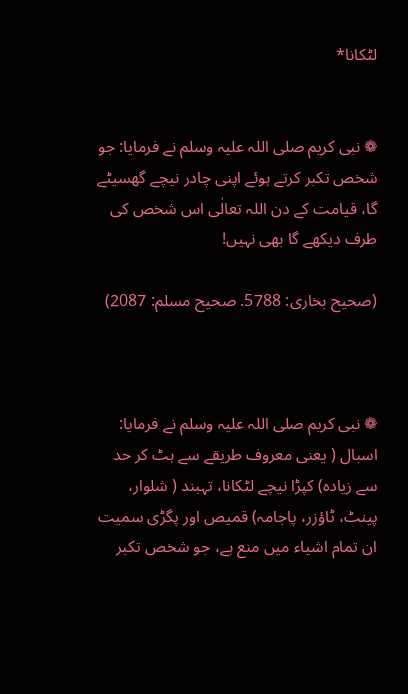لٹکانا*


❁ نبی کریم صلی اللہ علیہ وسلم نے فرمایا: جو شخص تکبر کرتے ہوئے اپنی چادر نیچے گھسیٹے گا، قیامت کے دن اللہ تعالٰی اس شخص کی طرف دیکھے گا بھی نہیں!

(صحيح بخاری: 5788. صحيح مسلم: 2087)



❁ نبی کریم صلی اللہ علیہ وسلم نے فرمایا: اسبال ( یعنی معروف طریقے سے ہٹ کر حد سے زیادہ) کپڑا نیچے لٹکانا، تہبند ( شلوار، پینٹ، ٹاؤزر، پاجامہ) قمیص اور پگڑی سمیت ان تمام اشیاء میں منع ہے، جو شخص تکبر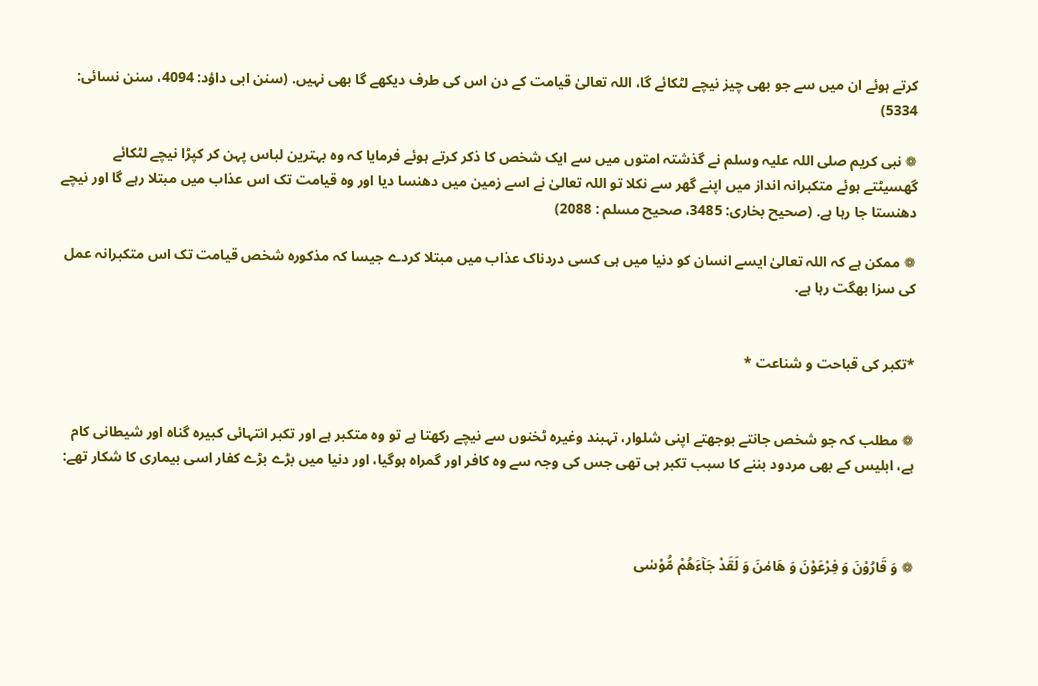کرتے ہوئے ان میں سے جو بھی چیز نیچے لٹکائے گا، اللہ تعالیٰ قیامت کے دن اس کی طرف دیکھے گا بھی نہیں. (سنن ابی داؤد: 4094، سنن نسائی: 5334)

❁ نبی کریم صلی اللہ علیہ وسلم نے گذشتہ امتوں میں سے ایک شخص کا ذکر کرتے ہوئے فرمایا کہ وہ بہترین لباس پہن کر کپڑا نیچے لٹکائے گھسیٹتے ہوئے متکبرانہ انداز میں اپنے گھر سے نکلا تو اللہ تعالیٰ نے اسے زمین میں دھنسا دیا اور وہ قیامت تک اس عذاب میں مبتلا رہے گا اور نیچے دھنستا جا رہا ہے. (صحيح بخاری: 3485، صحيح مسلم : 2088)

❁ ممکن ہے کہ اللہ تعالیٰ ایسے انسان کو دنیا میں ہی کسی دردناک عذاب میں مبتلا کردے جیسا کہ مذکورہ شخص قیامت تک اس متکبرانہ عمل کی سزا بھگت رہا ہے.


*تکبر کی قباحت و شناعت *


❁ مطلب کہ جو شخص جانتے بوجھتے اپنی شلوار، تہبند وغیرہ ٹخنوں سے نیچے رکھتا ہے تو وہ متکبر ہے اور تکبر انتہائی کبیرہ گناہ اور شیطانی کام ہے، ابلیس کے بھی مردود بننے کا سبب تکبر ہی تھی جس کی وجہ سے وہ کافر اور گمراہ ہوگیا، اور دنیا میں بڑے بڑے کفار اسی بیماری کا شکار تھے:



❁ وَ قَارُوْنَ وَ فِرْعَوْنَ وَ هَامٰنَ وَ لَقَدْ جَآءَهُمْ مُّوْسٰى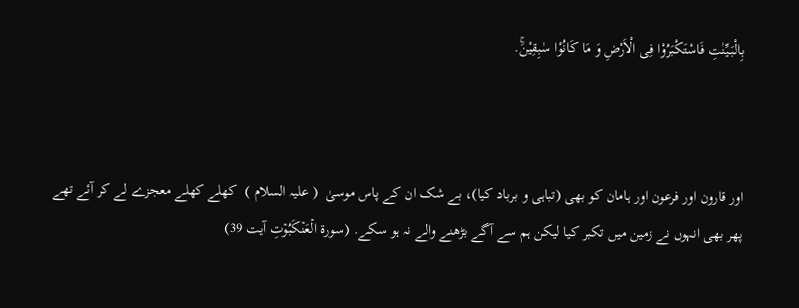بِالْبَیِّنٰتِ فَاسْتَكْبَرُوْا فِی الْاَرْضِ وَ مَا كَانُوْا سٰبِقِیْنَۚ.



اور قارون اور فرعون اور ہامان کو بھی (تباہی و برباد کیا)، بے شک ان کے پاس موسیٰ  ( علیہ السلام )  کھلے کھلے معجزے لے کر آئے تھے  پھر بھی انہوں نے زمین میں تکبر کیا لیکن ہم سے آگے بڑھنے والے نہ ہو سکے. (سورة الۡعَنۡکَبُوۡتِ آيت 39)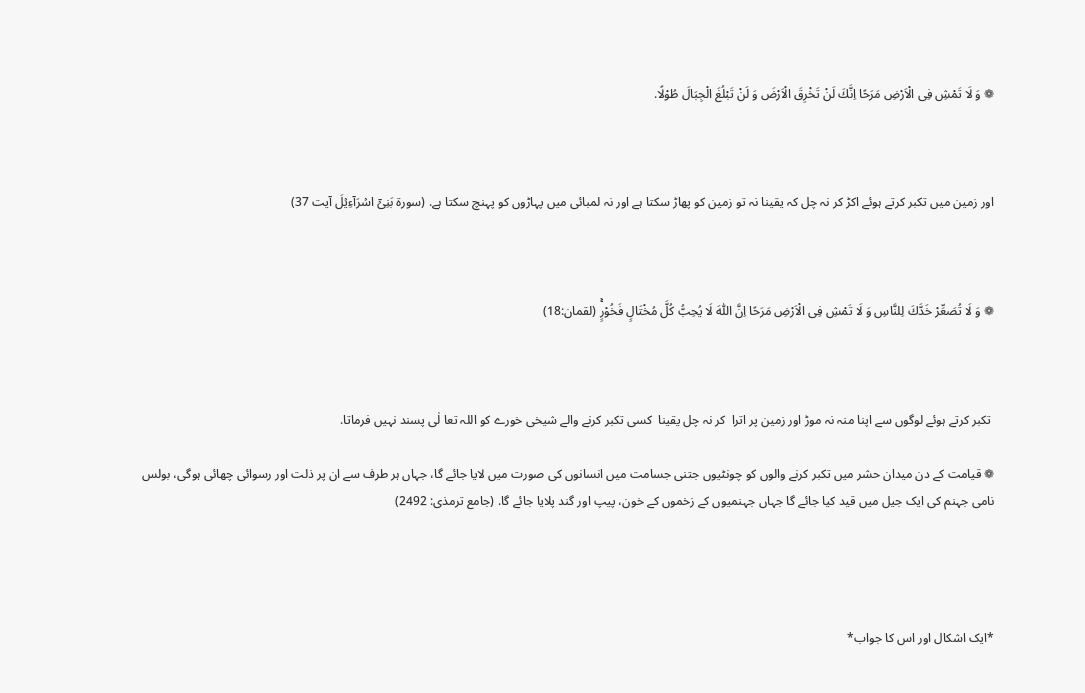❁ وَ لَا تَمْشِ فِی الْاَرْضِ مَرَحًا اِنَّكَ لَنْ تَخْرِقَ الْاَرْضَ وَ لَنْ تَبْلُغَ الْجِبَالَ طُوْلًا.



اور زمین میں تکبر کرتے ہوئے اکڑ کر نہ چل کہ یقینا نہ تو زمین کو پھاڑ سکتا ہے اور نہ لمبائی میں پہاڑوں کو پہنچ سکتا ہے. (سورة بَنِیۡۤ اسۡرَآءِیۡلَ آيت 37)



❁ وَ لَا تُصَعِّرْ خَدَّكَ لِلنَّاسِ وَ لَا تَمْشِ فِی الْاَرْضِ مَرَحًا اِنَّ اللّٰهَ لَا یُحِبُّ كُلَّ مُخْتَالٍ فَخُوْرٍۚ (لقمان:18)



 تکبر کرتے ہوئے لوگوں سے اپنا منہ نہ موڑ اور زمین پر اترا  کر نہ چل یقینا  کسی تکبر کرنے والے شیخی خورے کو اللہ تعا لٰی پسند نہیں فرماتا.

❁ قیامت کے دن میدان حشر میں تکبر کرنے والوں کو چونٹیوں جتنی جسامت میں انسانوں کی صورت میں لایا جائے گا، جہاں ہر طرف سے ان پر ذلت اور رسوائی چھائی ہوگی، بولس نامی جہنم کی ایک جیل میں قید کیا جائے گا جہاں جہنمیوں کے زخموں کے خون، پیپ اور گند پلایا جائے گا. (جامع ترمذی: 2492)




*ایک اشکال اور اس کا جواب*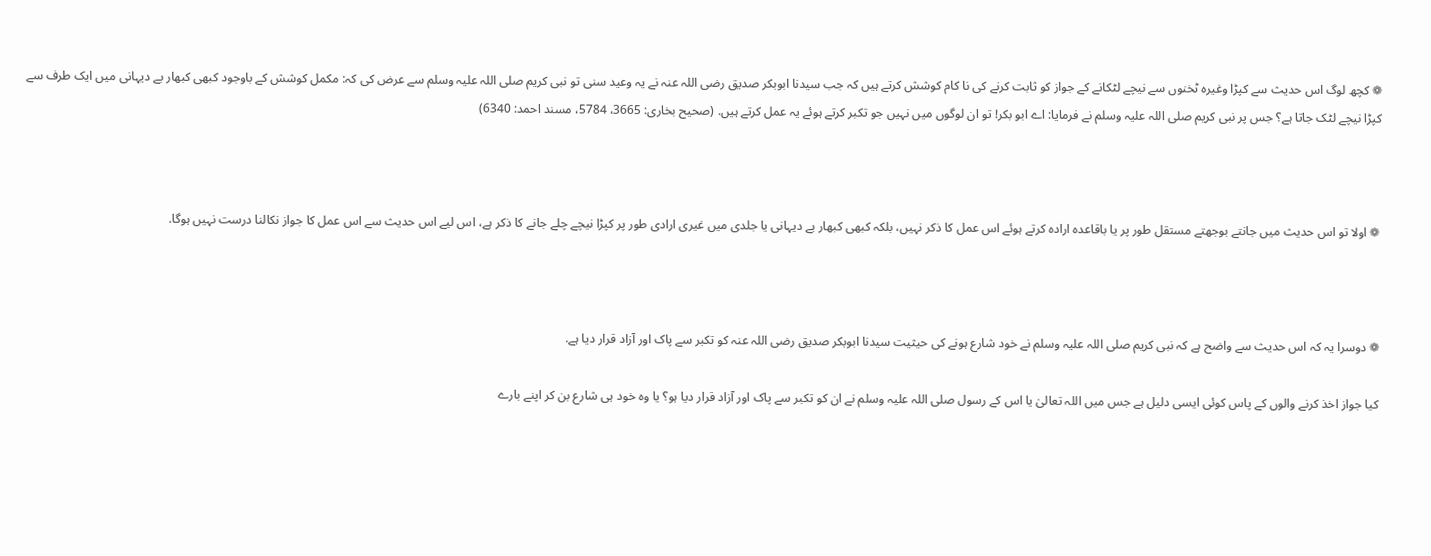❁ کچھ لوگ اس حدیث سے کپڑا وغیرہ ٹخنوں سے نیچے لٹکانے کے جواز کو ثابت کرنے کی نا کام کوشش کرتے ہیں کہ جب سیدنا ابوبکر صدیق رضی اللہ عنہ نے یہ وعید سنی تو نبی کریم صلی اللہ علیہ وسلم سے عرض کی کہ: مکمل کوشش کے باوجود کبھی کبھار بے دیہانی میں ایک طرف سے کپڑا نیچے لٹک جاتا ہے؟ جس پر نبی کریم صلی اللہ علیہ وسلم نے فرمایا: اے ابو بکر! تو ان لوگوں میں نہیں جو تکبر کرتے ہوئے یہ عمل کرتے ہیں. (صحيح بخاری: 3665، 5784، مسند احمد: 6340)



❁ اولا تو اس حدیث میں جانتے بوجھتے مستقل طور پر یا باقاعدہ ارادہ کرتے ہوئے اس عمل کا ذکر نہیں، بلکہ کبھی کبھار بے دیہانی یا جلدی میں غیری ارادی طور پر کپڑا نیچے چلے جانے کا ذکر ہے، اس لیے اس حدیث سے اس عمل کا جواز نکالنا درست نہیں ہوگا.



❁ دوسرا یہ کہ اس حدیث سے واضح ہے کہ نبی کریم صلی اللہ علیہ وسلم نے خود شارع ہونے کی حیثیت سیدنا ابوبکر صدیق رضی اللہ عنہ کو تکبر سے پاک اور آزاد قرار دیا ہے.

کیا جواز اخذ کرنے والوں کے پاس کوئی ایسی دلیل ہے جس میں اللہ تعالیٰ یا اس کے رسول صلی اللہ علیہ وسلم نے ان کو تکبر سے پاک اور آزاد قرار دیا ہو؟ یا وہ خود ہی شارع بن کر اپنے بارے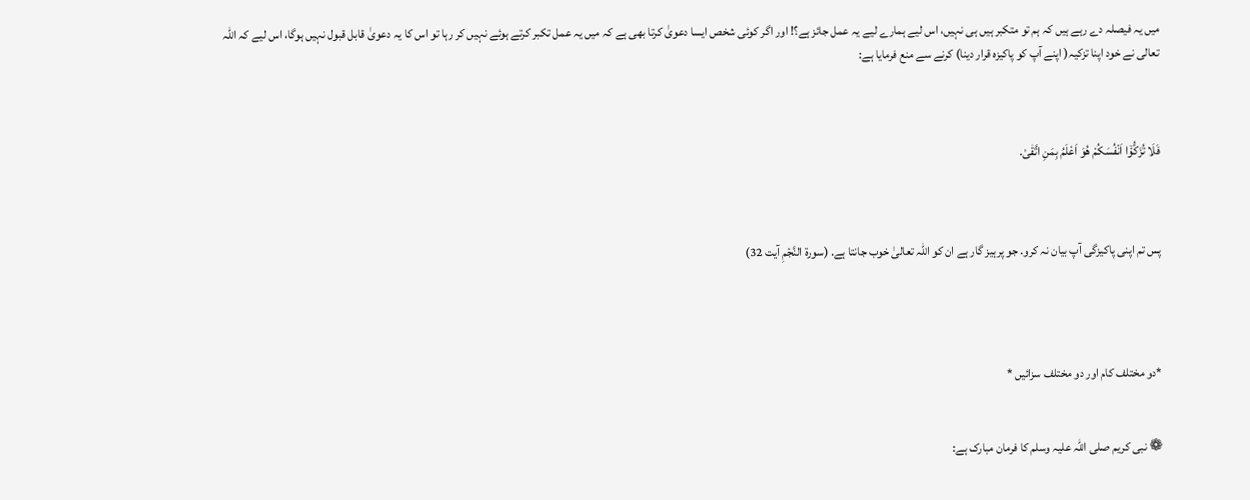میں یہ فیصلہ دے رہے ہیں کہ ہم تو متکبر ہیں ہی نہیں، اس لیے ہمارے لیے یہ عمل جائز ہے؟! اور اگر کوئی شخص ایسا دعویٰ کرتا بھی ہے کہ میں یہ عمل تکبر کرتے ہوئے نہیں کر رہا تو اس کا یہ دعویٰ قابل قبول نہیں ہوگا، اس لیے کہ اللہ تعالی نے خود اپنا تزکیہ( اپنے آپ کو پاکیزہ قرار دینا) کرنے سے منع فرمایا ہے:



فَلَا تُزَكُّوْۤا اَنْفُسَكُمْ هُوَ اَعْلَمُ بِمَنِ اتَّقٰى۠.



پس تم اپنی پاکیزگی آپ بیان نہ کرو. جو پرہیز گار ہے ان کو اللہ تعالیٰ خوب جانتا ہے. (سورة النَّجۡمِ آيت 32)




*دو مختلف کام اور دو مختلف سزائیں *


❁ نبی کریم صلی اللہ علیہ وسلم کا فرمان مبارک ہے: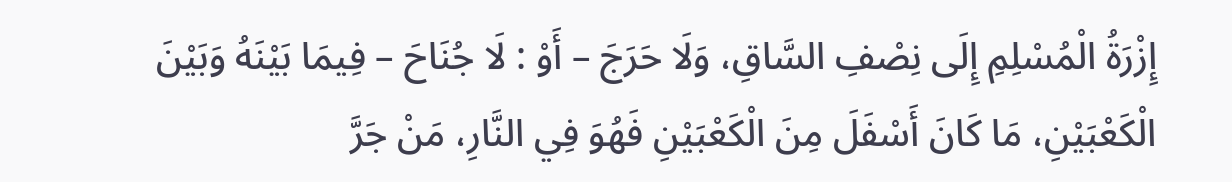إِزْرَةُ الْمُسْلِمِ إِلَى نِصْفِ السَّاقِ، وَلَا حَرَجَ – أَوْ : لَا جُنَاحَ – فِيمَا بَيْنَهُ وَبَيْنَ الْكَعْبَيْنِ، مَا كَانَ أَسْفَلَ مِنَ الْكَعْبَيْنِ فَهُوَ فِي النَّارِ، مَنْ جَرَّ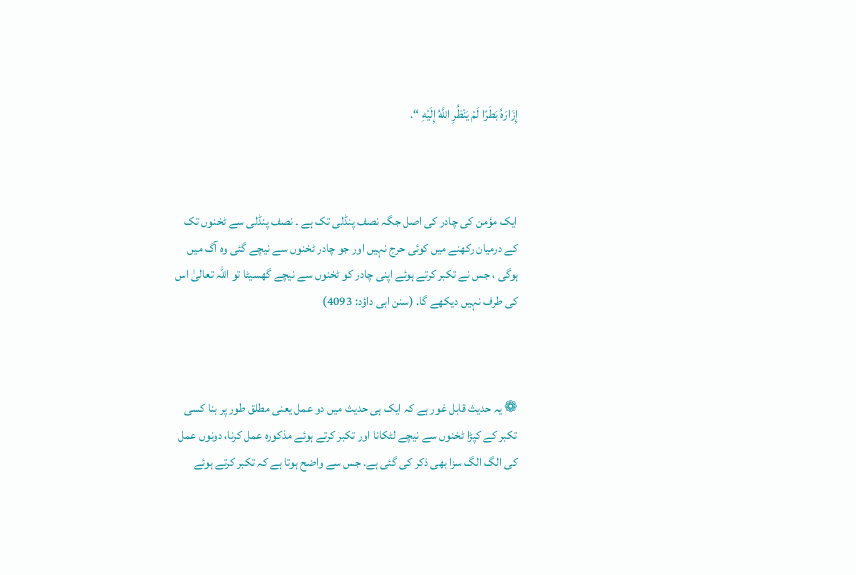إِزَارَهُ بَطَرًا لَمْ يَنْظُرِ اللَّهُ إِلَيْهِ “.



ایک مؤمن کی چادر کی اصل جگہ نصف پنڈلی تک ہے ۔ نصف پنڈلی سے ٹخنوں تک کے درمیان رکھنے میں کوئی حرج نہیں اور جو چادر ٹخنوں سے نیچے گئی وہ آگ میں ہوگی ، جس نے تکبر کرتے ہوئے اپنی چادر کو ٹخنوں سے نیچے گھسیٹا تو اللہ تعالیٰ اس کی طرف نہیں دیکھے گا. (سنن ابی داؤد: 4093)



❁ یہ حدیث قابل غور ہے کہ ایک ہی حدیث میں دو عمل یعنی مطلق طور پر بنا کسی تکبر کے کپڑا ٹخنوں سے نیچے لٹکانا اور تکبر کرتے ہوئے مذکورہ عمل کرنا، دونوں عمل کی الگ الگ سزا بھی ذکر کی گئی ہے. جس سے واضح ہوتا ہے کہ تکبر کرتے ہوئے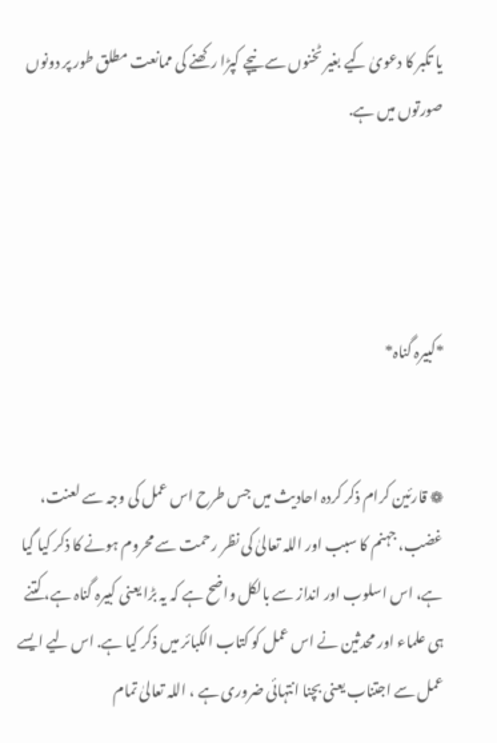یا تکبر کا دعویٰ کیے بغیر ٹخنوں سے نیچے کپڑا رکھنے کی ممانعت مطلق طور پر دونوں صورتوں میں ہے.




*کبیرہ گناہ*


❁ قارئین کرام ذکر کردہ احادیث میں جس طرح اس عمل کی وجہ سے لعنت، غضب، جہنم کا سبب اور اللہ تعالیٰ کی نظر رحمت سے محروم ہونے کا ذکر کیا گیا ہے، اس اسلوب اور انداز سے بالکل واضح ہے کہ یہ بڑا یعنی کبیرہ گناہ ہے، کتنے ہی علماء اور محدثین نے اس عمل کو کتاب الکبائر میں ذکر کیا ہے. اس لیے ایسے عمل سے اجتناب یعنی بچنا انتہائی ضروری ہے ، اللہ تعالیٰ تمام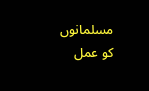مسلمانوں کو عمل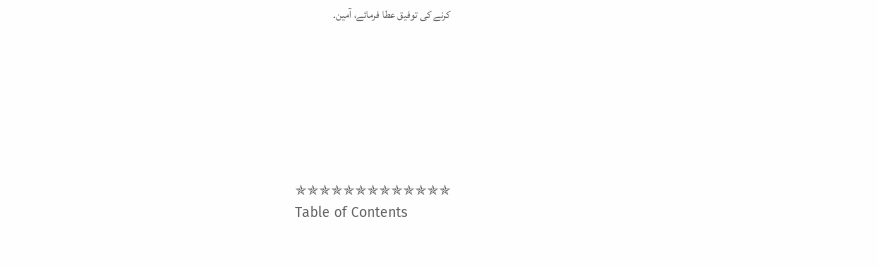کرنے کی توفیق عطا فرمائے، آمین.







✯✯✯✯✯✯✯✯✯✯✯✯✯
Table of Contents